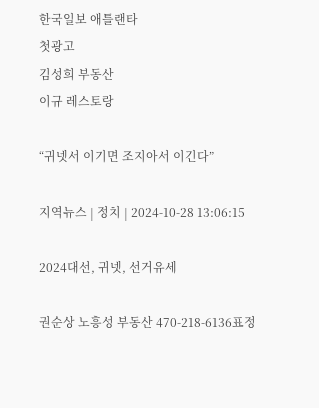한국일보 애틀랜타
첫광고
김성희 부동산
이규 레스토랑

“귀넷서 이기면 조지아서 이긴다”

지역뉴스 | 정치 | 2024-10-28 13:06:15

2024대선, 귀넷, 선거유세

권순상 노흥성 부동산 470-218-6136표정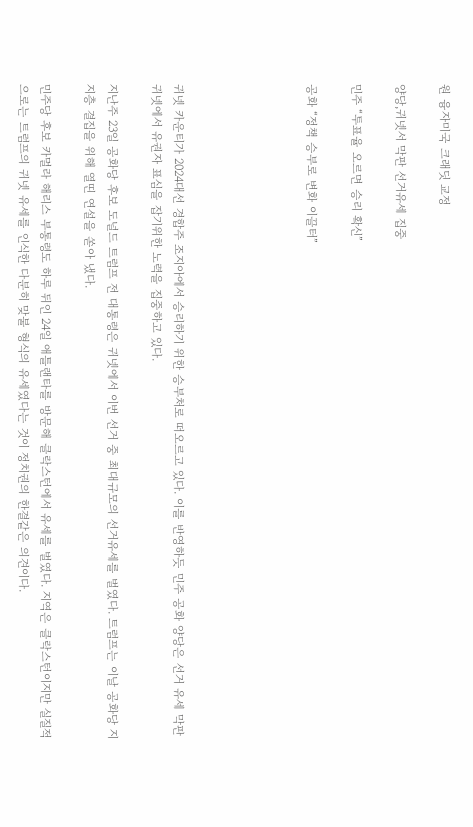원 융자미국 크래딧 교정

양당,귀넷서 막판 선거유세 집중

민주 “투표율 오르면 승리 확신”

공화 “정책 승부로 변화 이끌터”





귀넷 카운티가 2024대선 경합주 조지아에서 승리하기 위한 승부처로 떠오르고 있다. 이를 반영하듯 민주 공화 양당은 선거 유세 막판 귀넷에서 유권자 표심을 잡기위한 노력을 집중하고 있다.

지난주 23일 공화당 후보 도널드 트럼프 전 대통령은 귀넷에서 이번 선거 중 최대규모의 선거유세를 벌였다. 트럼프는 이날 공화당 지지층 결집을 위해 열띤 연설을 쏟아 냈다.

민주당 후보 카멀라 해리스 부통령도 하루 뒤인 24일 애틀랜타를 방문해 클락스턴에서 유세를 벌였다. 지역은 클락스턴이지만 실질적으로는 트럼프의 귀넷 유세를 인식한 다분히 맞불 형식의 유세였다는 것이 정치권의 한결같은 의견이다.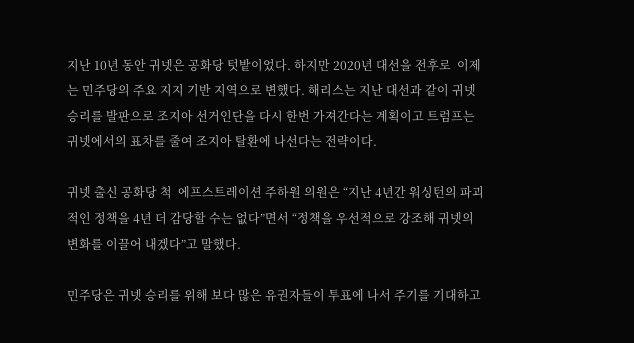지난 10년 동안 귀넷은 공화당 텃밭이었다. 하지만 2020년 대선을 전후로  이제는 민주당의 주요 지지 기반 지역으로 변했다. 해리스는 지난 대선과 같이 귀넷 승리를 발판으로 조지아 선거인단을 다시 한번 가져간다는 계획이고 트럼프는 귀넷에서의 표차를 줄여 조지아 탈환에 나선다는 전략이다.

귀넷 출신 공화당 척  에프스트레이션 주하원 의원은 “지난 4년간 워싱턴의 파괴적인 정책을 4년 더 감당할 수는 없다”면서 “정책을 우선적으로 강조해 귀넷의 변화를 이끌어 내겠다”고 말했다.

민주당은 귀넷 승리를 위해 보다 많은 유권자들이 투표에 나서 주기를 기대하고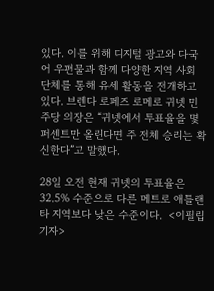있다. 이를 위해 디지털 광고와 다국어 우편물과 함께 다양한 지역 사회 단체를 통해 유세 활동을 전개하고 있다. 브렌다 로페즈 로메로 귀넷 민주당 의장은 “귀넷에서 투표율을 몇 퍼센트만 올린다면 주 전체 승리는 확신한다”고 말했다.

28일 오전 현재 귀넷의 투표율은 32.5% 수준으로 다른 메트로 애틀랜타 지역보다 낮은 수준이다.  <이필립 기자>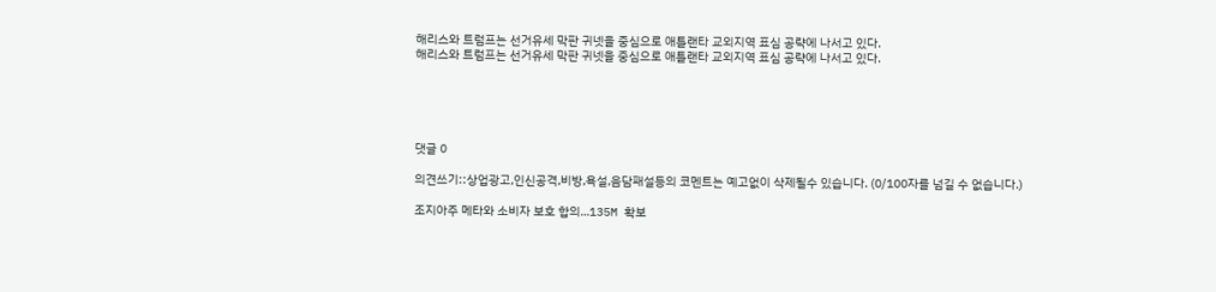해리스와 트럼프는 선거유세 막판 귀넷을 중심으로 애틀랜타 교외지역 표심 공략에 나서고 있다.
해리스와 트럼프는 선거유세 막판 귀넷을 중심으로 애틀랜타 교외지역 표심 공략에 나서고 있다.





댓글 0

의견쓰기::상업광고,인신공격,비방,욕설,음담패설등의 코멘트는 예고없이 삭제될수 있습니다. (0/100자를 넘길 수 없습니다.)

조지아주 메타와 소비자 보호 합의...135M 확보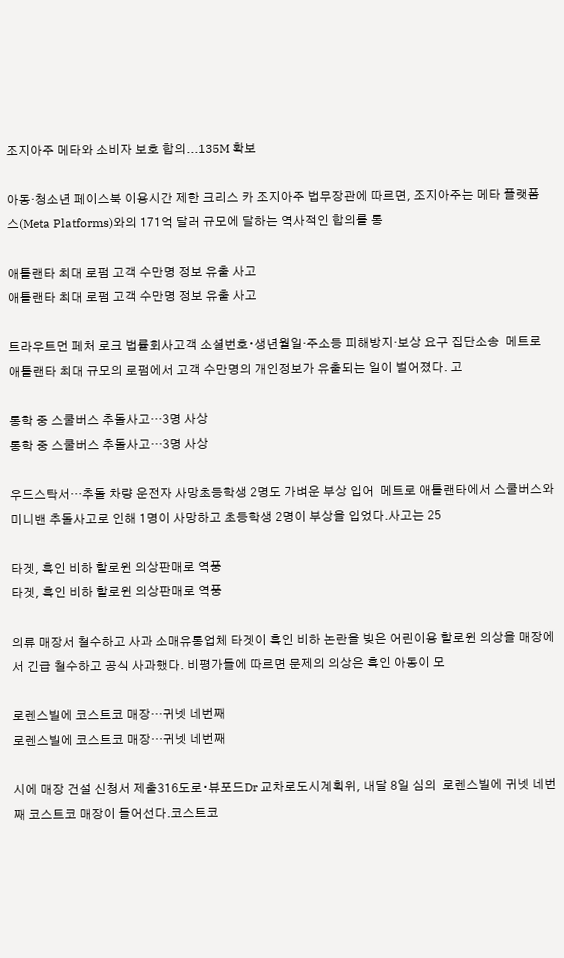조지아주 메타와 소비자 보호 합의...135M 확보

아동·청소년 페이스북 이용시간 제한 크리스 카 조지아주 법무장관에 따르면, 조지아주는 메타 플랫폼스(Meta Platforms)와의 171억 달러 규모에 달하는 역사적인 합의를 통

애틀랜타 최대 로펌 고객 수만명 정보 유출 사고
애틀랜타 최대 로펌 고객 수만명 정보 유출 사고

트라우트먼 페처 로크 법률회사고객 소셜번호∙생년월일·주소등 피해방지·보상 요구 집단소송  메트로 애틀랜타 최대 규모의 로펌에서 고객 수만명의 개인정보가 유출되는 일이 벌어졌다. 고

통학 중 스쿨버스 추돌사고…3명 사상
통학 중 스쿨버스 추돌사고…3명 사상

우드스탁서…추돌 차량 운전자 사망초등학생 2명도 가벼운 부상 입어  메트로 애틀랜타에서 스쿨버스와 미니밴 추돌사고로 인해 1명이 사망하고 초등학생 2명이 부상을 입었다.사고는 25

타겟, 흑인 비하 할로윈 의상판매로 역풍
타겟, 흑인 비하 할로윈 의상판매로 역풍

의류 매장서 철수하고 사과 소매유통업체 타겟이 흑인 비하 논란을 빚은 어린이용 할로윈 의상을 매장에서 긴급 철수하고 공식 사과했다. 비평가들에 따르면 문제의 의상은 흑인 아동이 모

로렌스빌에 코스트코 매장…귀넷 네번째
로렌스빌에 코스트코 매장…귀넷 네번째

시에 매장 건설 신청서 제출316도로∙뷰포드Dr 교차로도시계획위, 내달 8일 심의  로렌스빌에 귀넷 네번째 코스트코 매장이 들어선다.코스트코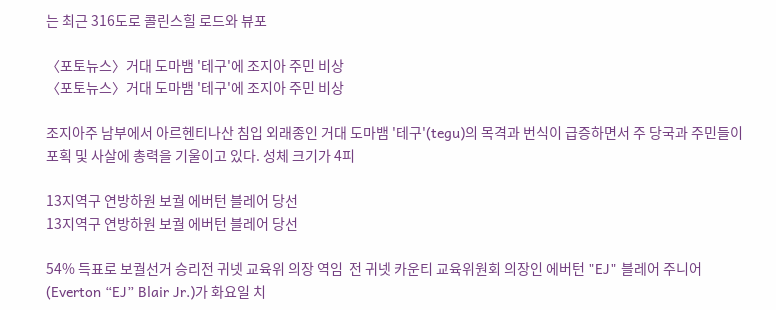는 최근 316도로 콜린스힐 로드와 뷰포

〈포토뉴스〉거대 도마뱀 '테구'에 조지아 주민 비상
〈포토뉴스〉거대 도마뱀 '테구'에 조지아 주민 비상

조지아주 남부에서 아르헨티나산 침입 외래종인 거대 도마뱀 '테구'(tegu)의 목격과 번식이 급증하면서 주 당국과 주민들이 포획 및 사살에 총력을 기울이고 있다. 성체 크기가 4피

13지역구 연방하원 보궐 에버턴 블레어 당선
13지역구 연방하원 보궐 에버턴 블레어 당선

54% 득표로 보궐선거 승리전 귀넷 교육위 의장 역임  전 귀넷 카운티 교육위원회 의장인 에버턴 "EJ" 블레어 주니어(Everton “EJ” Blair Jr.)가 화요일 치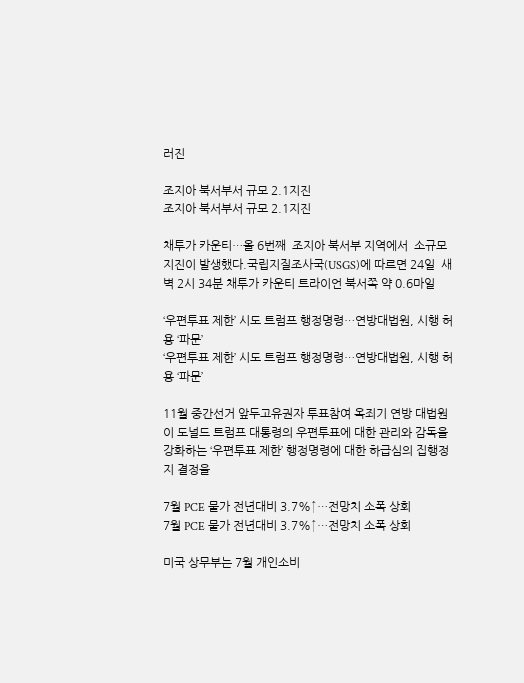러진

조지아 북서부서 규모 2.1지진
조지아 북서부서 규모 2.1지진

채투가 카운티…올 6번째  조지아 북서부 지역에서  소규모 지진이 발생했다.국립지질조사국(USGS)에 따르면 24일  새벽 2시 34분 채투가 카운티 트라이언 북서쪽 약 0.6마일

‘우편투표 제한’ 시도 트럼프 행정명령…연방대법원, 시행 허용 ‘파문’
‘우편투표 제한’ 시도 트럼프 행정명령…연방대법원, 시행 허용 ‘파문’

11월 중간선거 앞두고유권자 투표참여 옥죄기 연방 대법원이 도널드 트럼프 대통령의 우편투표에 대한 관리와 감독을 강화하는 ‘우편투표 제한’ 행정명령에 대한 하급심의 집행정지 결정을

7월 PCE 물가 전년대비 3.7%↑…전망치 소폭 상회
7월 PCE 물가 전년대비 3.7%↑…전망치 소폭 상회

미국 상무부는 7월 개인소비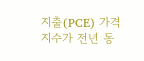지출(PCE) 가격지수가 전년 동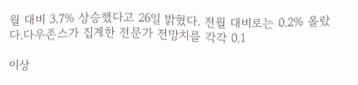월 대비 3.7% 상승했다고 26일 밝혔다. 전월 대비로는 0.2% 올랐다.다우존스가 집계한 전문가 전망치를 각각 0.1

이상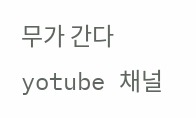무가 간다 yotube 채널